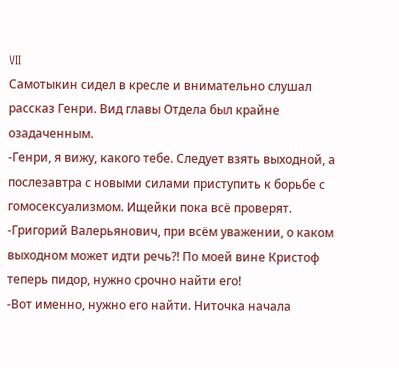VII
Самотыкин сидел в кресле и внимательно слушал рассказ Генри. Вид главы Отдела был крайне озадаченным.
-Генри, я вижу, какого тебе. Следует взять выходной, а послезавтра с новыми силами приступить к борьбе с гомосексуализмом. Ищейки пока всë проверят.
-Григорий Валерьянович, при всëм уважении, о каком выходном может идти речь?! По моей вине Кристоф теперь пидор, нужно срочно найти его!
-Вот именно, нужно его найти. Ниточка начала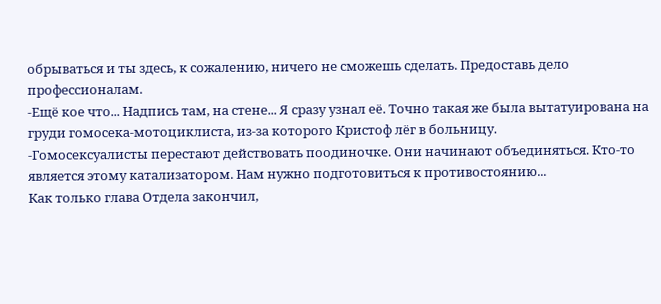обрываться и ты здесь, к сожалению, ничего не сможешь сделать. Предоставь дело профессионалам.
-Ещë кое что... Надпись там, на стене... Я сразу узнал еë. Точно такая же была вытатуирована на груди гомосека-мотоциклиста, из-за которого Кристоф лëг в больницу.
-Гомосексуалисты перестают действовать поодиночке. Они начинают объединяться. Кто-то является этому катализатором. Нам нужно подготовиться к противостоянию...
Как только глава Отдела закончил,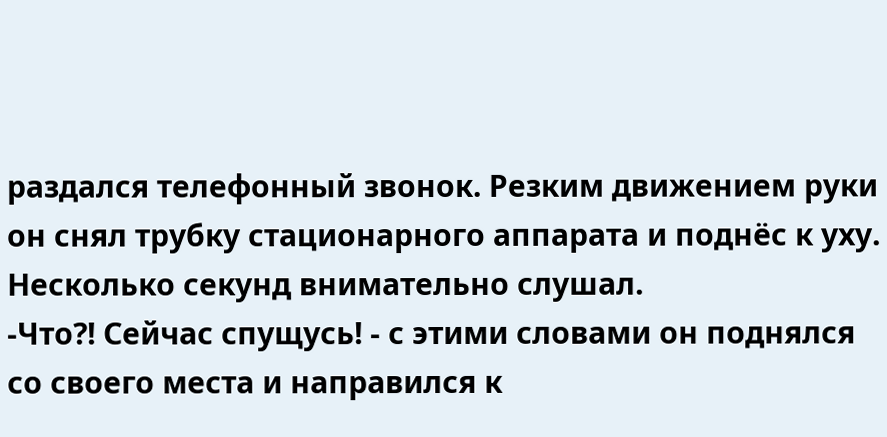раздался телефонный звонок. Резким движением руки он снял трубку стационарного аппарата и поднëс к уху. Несколько секунд внимательно слушал.
-Что?! Сейчас спущусь! - с этими словами он поднялся со своего места и направился к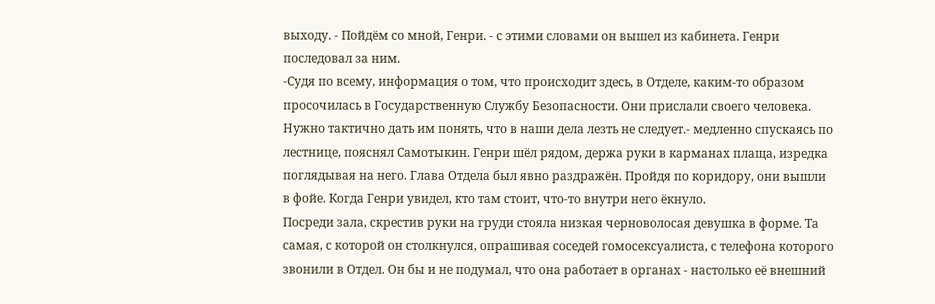выходу. - Пойдëм со мной, Генри. - с этими словами он вышел из кабинета. Генри последовал за ним.
-Судя по всему, информация о том, что происходит здесь, в Отделе, каким-то образом просочилась в Государственную Службу Безопасности. Они прислали своего человека. Нужно тактично дать им понять, что в наши дела лезть не следует.- медленно спускаясь по лестнице, пояснял Самотыкин. Генри шëл рядом, держа руки в карманах плаща, изредка поглядывая на него. Глава Отдела был явно раздражëн. Пройдя по коридору, они вышли в фойе. Когда Генри увидел, кто там стоит, что-то внутри него ëкнуло.
Посреди зала, скрестив руки на груди стояла низкая черноволосая девушка в форме. Та самая, с которой он столкнулся, опрашивая соседей гомосексуалиста, с телефона которого звонили в Отдел. Он бы и не подумал, что она работает в органах - настолько еë внешний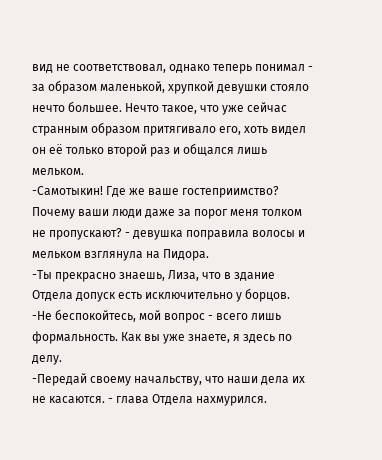вид не соответствовал, однако теперь понимал - за образом маленькой, хрупкой девушки стояло нечто большее. Нечто такое, что уже сейчас странным образом притягивало его, хоть видел он еë только второй раз и общался лишь мельком.
-Самотыкин! Где же ваше гостеприимство? Почему ваши люди даже за порог меня толком не пропускают? - девушка поправила волосы и мельком взглянула на Пидора.
-Ты прекрасно знаешь, Лиза, что в здание Отдела допуск есть исключительно у борцов.
-Не беспокойтесь, мой вопрос - всего лишь формальность. Как вы уже знаете, я здесь по делу.
-Передай своему начальству, что наши дела их не касаются. - глава Отдела нахмурился.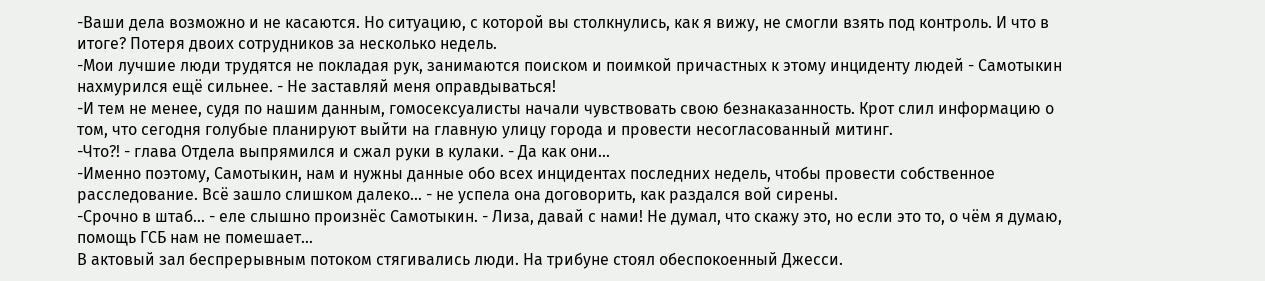-Ваши дела возможно и не касаются. Но ситуацию, с которой вы столкнулись, как я вижу, не смогли взять под контроль. И что в итоге? Потеря двоих сотрудников за несколько недель.
-Мои лучшие люди трудятся не покладая рук, занимаются поиском и поимкой причастных к этому инциденту людей - Самотыкин нахмурился ещë сильнее. - Не заставляй меня оправдываться!
-И тем не менее, судя по нашим данным, гомосексуалисты начали чувствовать свою безнаказанность. Крот слил информацию о том, что сегодня голубые планируют выйти на главную улицу города и провести несогласованный митинг.
-Что?! - глава Отдела выпрямился и сжал руки в кулаки. - Да как они...
-Именно поэтому, Самотыкин, нам и нужны данные обо всех инцидентах последних недель, чтобы провести собственное расследование. Всë зашло слишком далеко... - не успела она договорить, как раздался вой сирены.
-Срочно в штаб... - еле слышно произнëс Самотыкин. - Лиза, давай с нами! Не думал, что скажу это, но если это то, о чëм я думаю, помощь ГСБ нам не помешает...
В актовый зал беспрерывным потоком стягивались люди. На трибуне стоял обеспокоенный Джесси.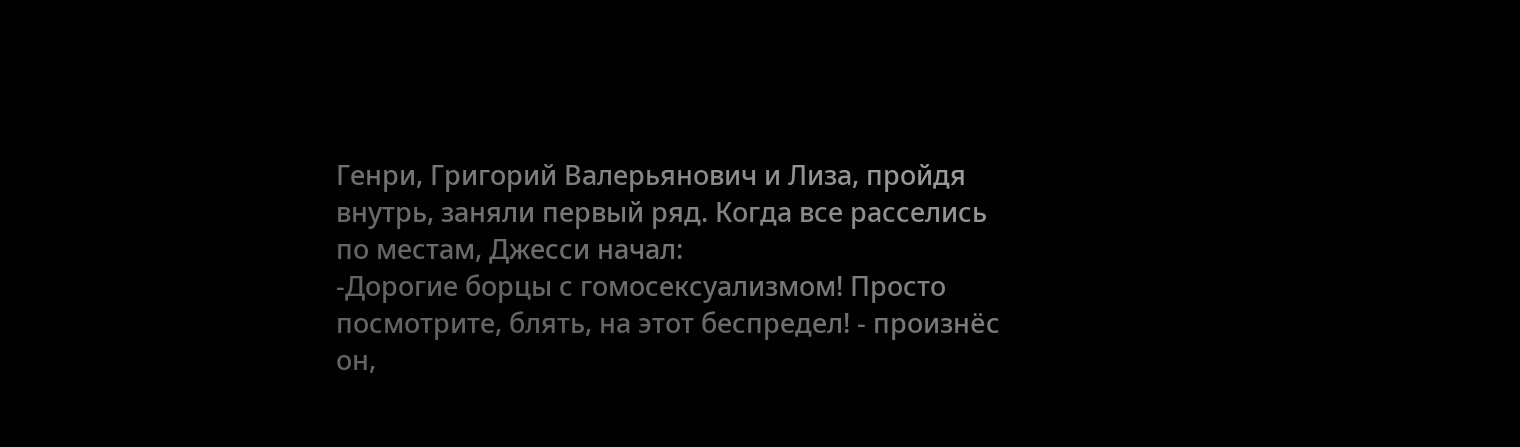Генри, Григорий Валерьянович и Лиза, пройдя внутрь, заняли первый ряд. Когда все расселись по местам, Джесси начал:
-Дорогие борцы с гомосексуализмом! Просто посмотрите, блять, на этот беспредел! - произнëс он,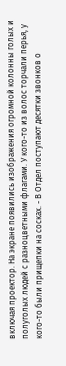включая проектор. На экране появились изображения огромной колонны голых и полуголых людей с разноцветными флагами. У кого-то из волос торчали перья, у кого-то были прищепки на сосках. - В Отдел поступают десятки звонков о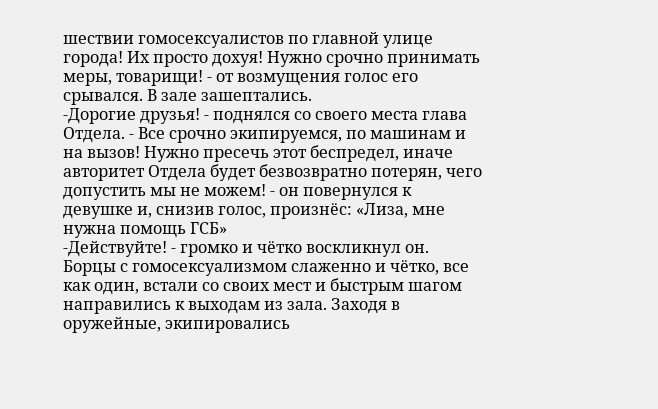шествии гомосексуалистов по главной улице города! Их просто дохуя! Нужно срочно принимать меры, товарищи! - от возмущения голос его срывался. В зале зашептались.
-Дорогие друзья! - поднялся со своего места глава Отдела. - Все срочно экипируемся, по машинам и на вызов! Нужно пресечь этот беспредел, иначе авторитет Отдела будет безвозвратно потерян, чего допустить мы не можем! - он повернулся к девушке и, снизив голос, произнëс: «Лиза, мне нужна помощь ГСБ»
-Действуйте! - громко и чëтко воскликнул он.
Борцы с гомосексуализмом слаженно и чëтко, все как один, встали со своих мест и быстрым шагом направились к выходам из зала. Заходя в оружейные, экипировались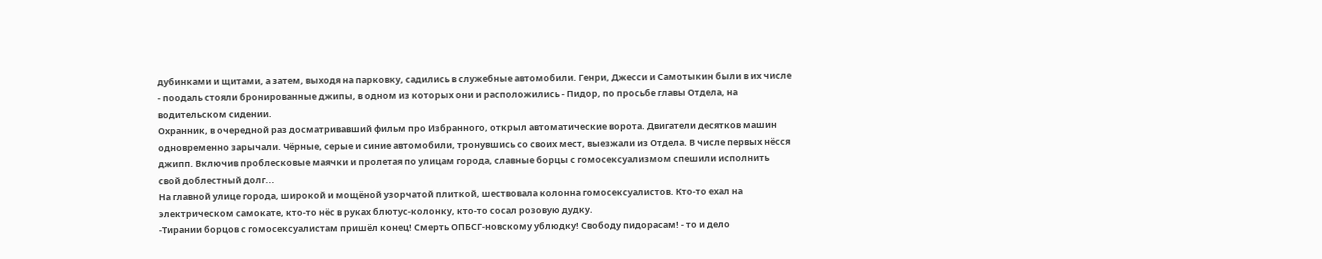дубинками и щитами, а затем, выходя на парковку, садились в служебные автомобили. Генри, Джесси и Самотыкин были в их числе - поодаль стояли бронированные джипы, в одном из которых они и расположились - Пидор, по просьбе главы Отдела, на водительском сидении.
Охранник, в очередной раз досматривавший фильм про Избранного, открыл автоматические ворота. Двигатели десятков машин одновременно зарычали. Чëрные, серые и синие автомобили, тронувшись со своих мест, выезжали из Отдела. В числе первых нëсся джипп. Включив проблесковые маячки и пролетая по улицам города, славные борцы с гомосексуализмом спешили исполнить свой доблестный долг...
На главной улице города, широкой и мощëной узорчатой плиткой, шествовала колонна гомосексуалистов. Кто-то ехал на электрическом самокате, кто-то нëс в руках блютус-колонку, кто-то сосал розовую дудку.
-Тирании борцов с гомосексуалистам пришëл конец! Смерть ОПБСГ-новскому ублюдку! Свободу пидорасам! - то и дело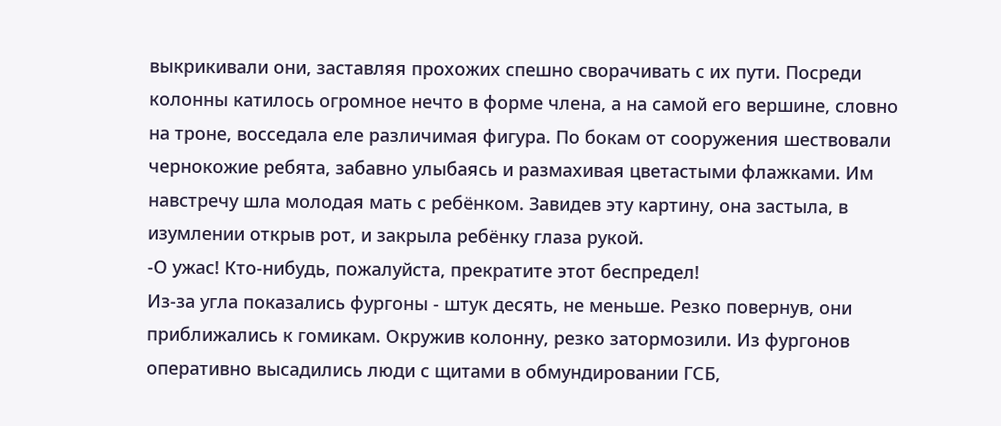выкрикивали они, заставляя прохожих спешно сворачивать с их пути. Посреди колонны катилось огромное нечто в форме члена, а на самой его вершине, словно на троне, восседала еле различимая фигура. По бокам от сооружения шествовали чернокожие ребята, забавно улыбаясь и размахивая цветастыми флажками. Им навстречу шла молодая мать с ребëнком. Завидев эту картину, она застыла, в изумлении открыв рот, и закрыла ребëнку глаза рукой.
-О ужас! Кто-нибудь, пожалуйста, прекратите этот беспредел!
Из-за угла показались фургоны - штук десять, не меньше. Резко повернув, они приближались к гомикам. Окружив колонну, резко затормозили. Из фургонов оперативно высадились люди с щитами в обмундировании ГСБ,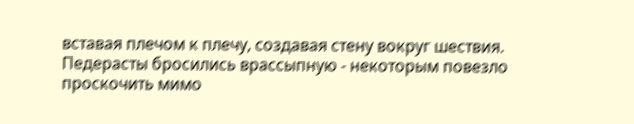вставая плечом к плечу, создавая стену вокруг шествия. Педерасты бросились врассыпную - некоторым повезло проскочить мимо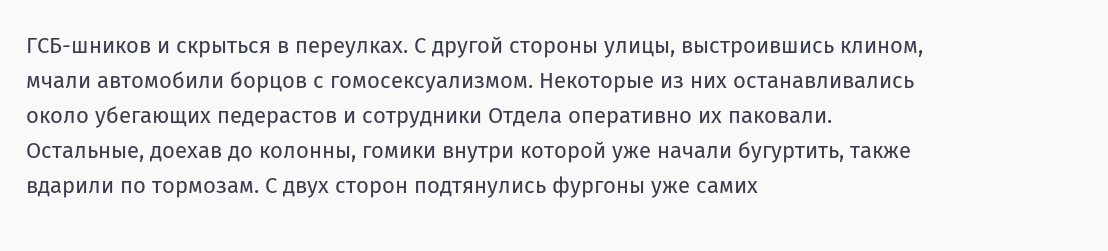ГСБ-шников и скрыться в переулках. С другой стороны улицы, выстроившись клином, мчали автомобили борцов с гомосексуализмом. Некоторые из них останавливались около убегающих педерастов и сотрудники Отдела оперативно их паковали. Остальные, доехав до колонны, гомики внутри которой уже начали бугуртить, также вдарили по тормозам. С двух сторон подтянулись фургоны уже самих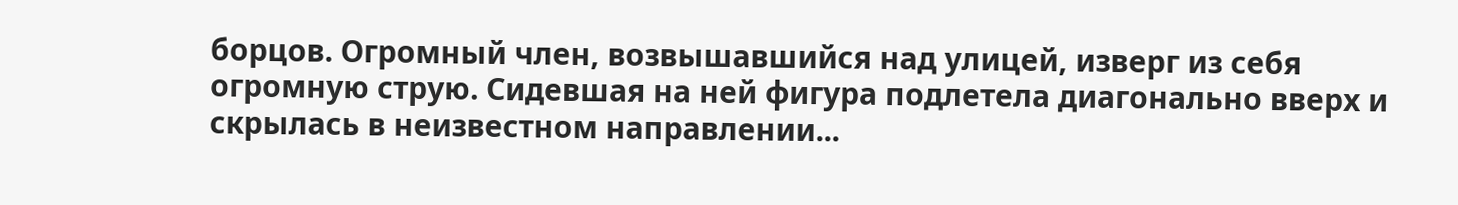борцов. Огромный член, возвышавшийся над улицей, изверг из себя огромную струю. Сидевшая на ней фигура подлетела диагонально вверх и скрылась в неизвестном направлении...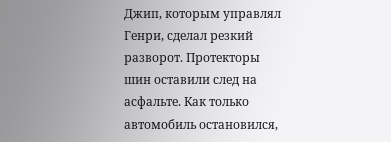Джип, которым управлял Генри, сделал резкий разворот. Протекторы шин оставили след на асфальте. Как только автомобиль остановился,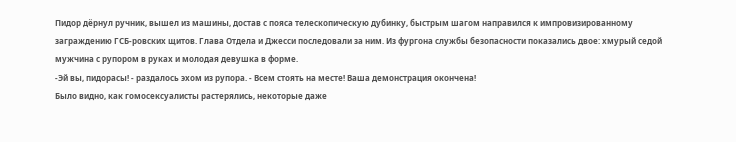Пидор дëрнул ручник, вышел из машины, достав с пояса телескопическую дубинку, быстрым шагом направился к импровизированному заграждению ГСБ-ровских щитов. Глава Отдела и Джесси последовали за ним. Из фургона службы безопасности показались двое: хмурый седой мужчина с рупором в руках и молодая девушка в форме.
-Эй вы, пидорасы! - раздалось эхом из рупора. - Всем стоять на месте! Ваша демонстрация окончена!
Было видно, как гомосексуалисты растерялись, некоторые даже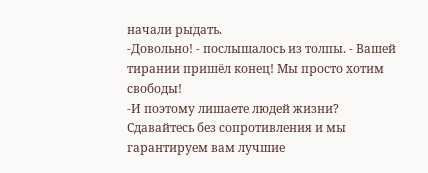начали рыдать.
-Довольно! - послышалось из толпы. - Вашей тирании пришëл конец! Мы просто хотим свободы!
-И поэтому лишаете людей жизни? Сдавайтесь без сопротивления и мы гарантируем вам лучшие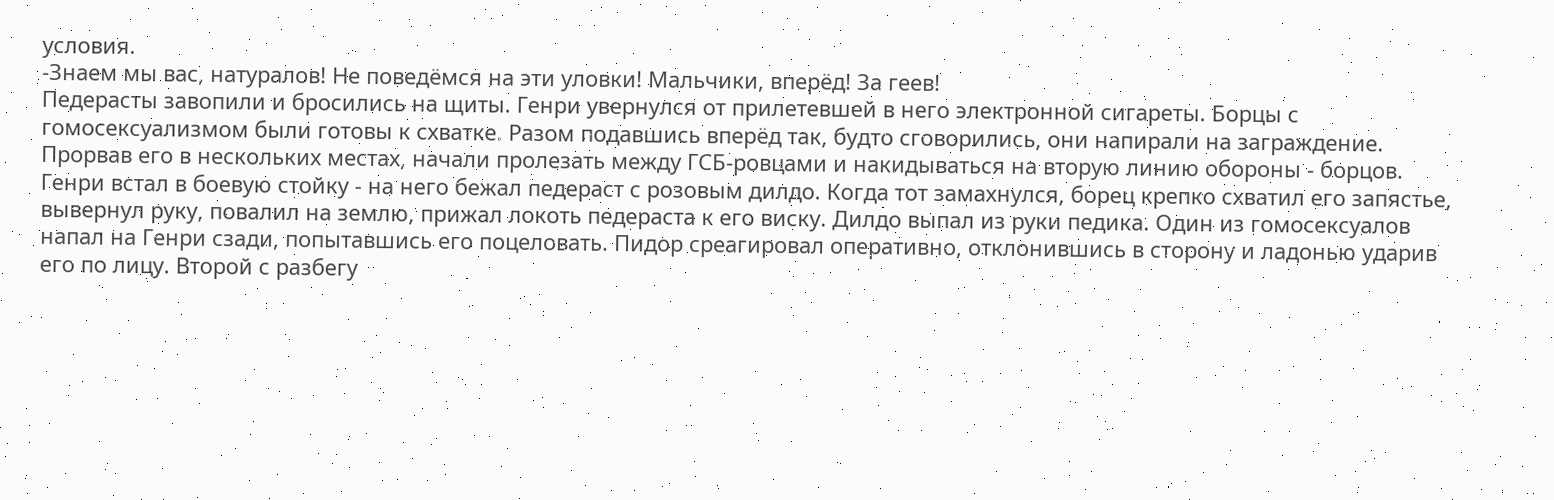условия.
-Знаем мы вас, натуралов! Не поведëмся на эти уловки! Мальчики, вперëд! За геев!
Педерасты завопили и бросились на щиты. Генри увернулся от прилетевшей в него электронной сигареты. Борцы с гомосексуализмом были готовы к схватке. Разом подавшись вперëд так, будто сговорились, они напирали на заграждение. Прорвав его в нескольких местах, начали пролезать между ГСБ-ровцами и накидываться на вторую линию обороны - борцов.
Генри встал в боевую стойку - на него бежал педераст с розовым дилдо. Когда тот замахнулся, борец крепко схватил его запястье, вывернул руку, повалил на землю, прижал локоть педераста к его виску. Дилдо выпал из руки педика. Один из гомосексуалов напал на Генри сзади, попытавшись его поцеловать. Пидор среагировал оперативно, отклонившись в сторону и ладонью ударив его по лицу. Второй с разбегу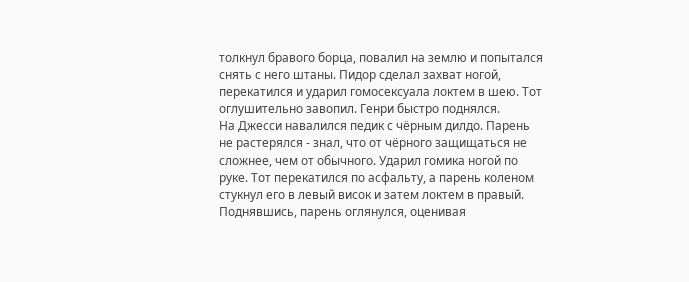толкнул бравого борца, повалил на землю и попытался снять с него штаны. Пидор сделал захват ногой, перекатился и ударил гомосексуала локтем в шею. Тот оглушительно завопил. Генри быстро поднялся.
На Джесси навалился педик с чëрным дилдо. Парень не растерялся - знал, что от чëрного защищаться не сложнее, чем от обычного. Ударил гомика ногой по руке. Тот перекатился по асфальту, а парень коленом стукнул его в левый висок и затем локтем в правый. Поднявшись, парень оглянулся, оценивая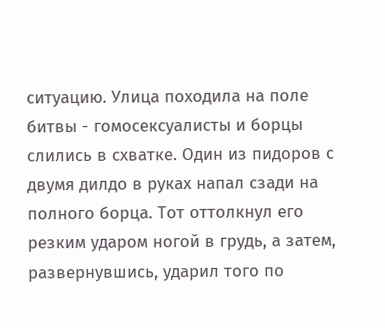ситуацию. Улица походила на поле битвы - гомосексуалисты и борцы слились в схватке. Один из пидоров с двумя дилдо в руках напал сзади на полного борца. Тот оттолкнул его резким ударом ногой в грудь, а затем, развернувшись, ударил того по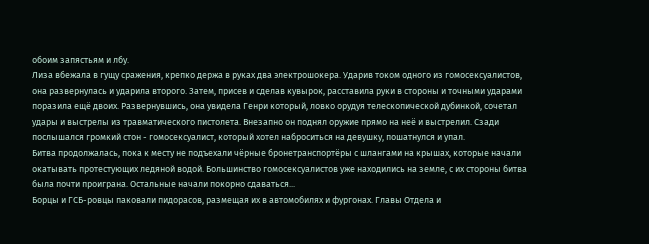обоим запястьям и лбу.
Лиза вбежала в гущу сражения, крепко держа в руках два электрошокера. Ударив током одного из гомосексуалистов, она развернулась и ударила второго. Затем, присев и сделав кувырок, расставила руки в стороны и точными ударами поразила ещë двоих. Развернувшись, она увидела Генри который, ловко орудуя телескопической дубинкой, сочетал удары и выстрелы из травматического пистолета. Внезапно он поднял оружие прямо на неë и выстрелил. Сзади послышался громкий стон - гомосексуалист, который хотел наброситься на девушку, пошатнулся и упал.
Битва продолжалась, пока к месту не подъехали чëрные бронетранспортëры с шлангами на крышах, которые начали окатывать протестующих ледяной водой. Большинство гомосексуалистов уже находились на земле, с их стороны битва была почти проиграна. Остальные начали покорно сдаваться...
Борцы и ГСБ-ровцы паковали пидорасов, размещая их в автомобилях и фургонах. Главы Отдела и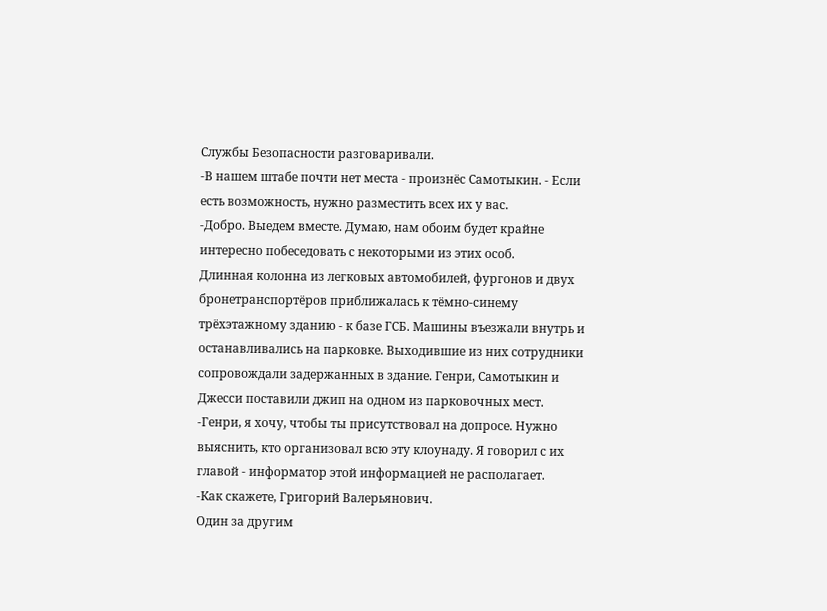Службы Безопасности разговаривали.
-В нашем штабе почти нет места - произнëс Самотыкин. - Если есть возможность, нужно разместить всех их у вас.
-Добро. Выедем вместе. Думаю, нам обоим будет крайне интересно побеседовать с некоторыми из этих особ.
Длинная колонна из легковых автомобилей, фургонов и двух бронетранспортëров приближалась к тëмно-синему трëхэтажному зданию - к базе ГСБ. Машины въезжали внутрь и останавливались на парковке. Выходившие из них сотрудники сопровождали задержанных в здание. Генри, Самотыкин и Джесси поставили джип на одном из парковочных мест.
-Генри, я хочу, чтобы ты присутствовал на допросе. Нужно выяснить, кто организовал всю эту клоунаду. Я говорил с их главой - информатор этой информацией не располагает.
-Как скажете, Григорий Валерьянович.
Один за другим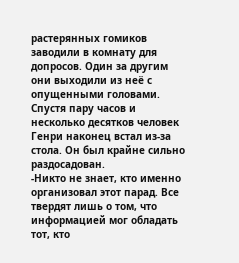растерянных гомиков заводили в комнату для допросов. Один за другим они выходили из неë с опущенными головами. Спустя пару часов и несколько десятков человек Генри наконец встал из-за стола. Он был крайне сильно раздосадован.
-Никто не знает, кто именно организовал этот парад. Все твердят лишь о том, что информацией мог обладать тот, кто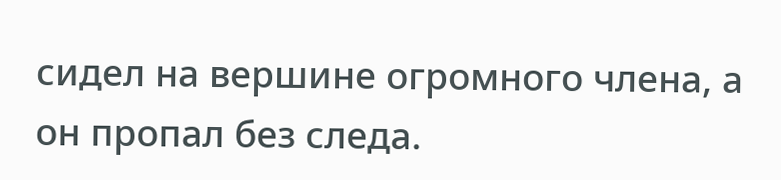сидел на вершине огромного члена, а он пропал без следа.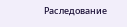Раследование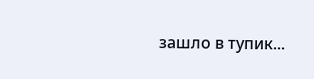зашло в тупик...